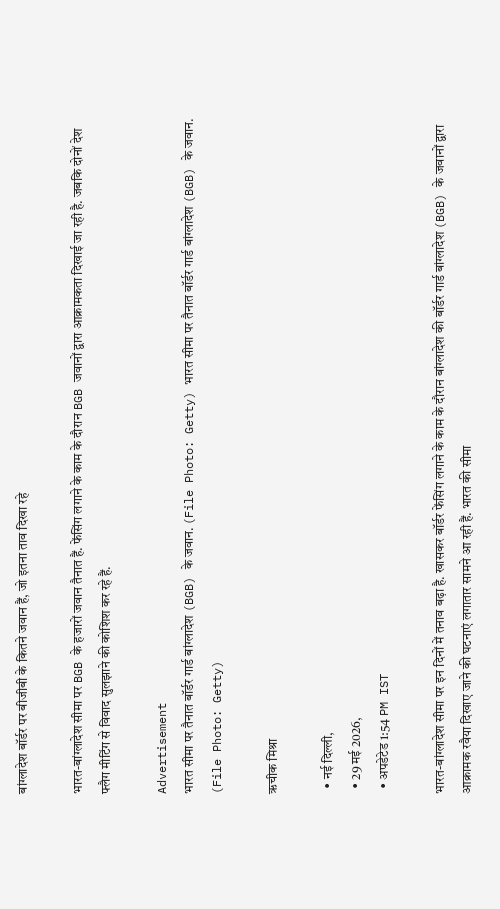बांग्लादेश बॉर्डर पर बीजीबी के कितने जवान हैं, जो इतना ताव दिखा रहे

भारत-बांग्लादेश सीमा पर BGB के हजारों जवान तैनात हैं. फेंसिंग लगाने के काम के दौरान BGB जवानों द्वारा आक्रामकता दिखाई जा रही है. जबकि दोनों देश फ्लैग मीटिंग से विवाद सुलझाने की कोशिश कर रहे हैं.

Advertisement
भारत सीमा पर तैनात बॉर्डर गार्ड बांग्लादेश (BGB) के जवान. (File Photo: Getty) भारत सीमा पर तैनात बॉर्डर गार्ड बांग्लादेश (BGB) के जवान. (File Photo: Getty)

ऋचीक मिश्रा

  • नई दिल्ली,
  • 29 मई 2026,
  • अपडेटेड 1:54 PM IST

भारत-बांग्लादेश सीमा पर इन दिनों में तनाव बढ़ा है. खासकर बॉर्डर फेंसिंग लगाने के काम के दौरान बांग्लादेश की बॉर्डर गार्ड बांग्लादेश (BGB) के जवानों द्वारा आक्रामक रवैया दिखाए जाने की घटनाएं लगातार सामने आ रही हैं. भारत की सीमा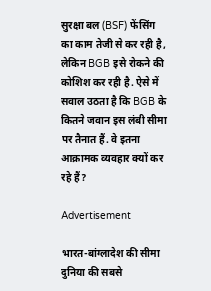सुरक्षा बल (BSF) फेंसिंग का काम तेजी से कर रही है, लेकिन BGB इसे रोकने की कोशिश कर रही है. ऐसे में सवाल उठता है कि BGB के कितने जवान इस लंबी सीमा पर तैनात हैं. वे इतना आक्रामक व्यवहार क्यों कर रहे हैं?

Advertisement

भारत-बांग्लादेश की सीमा दुनिया की सबसे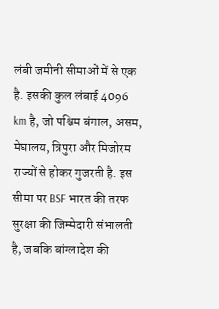लंबी जमीनी सीमाओं में से एक है. इसकी कुल लंबाई 4096 km है, जो पश्चिम बंगाल, असम, मेघालय, त्रिपुरा और मिजोरम राज्यों से होकर गुजरती है. इस सीमा पर BSF भारत की तरफ सुरक्षा की जिम्मेदारी संभालती है, जबकि बांग्लादेश की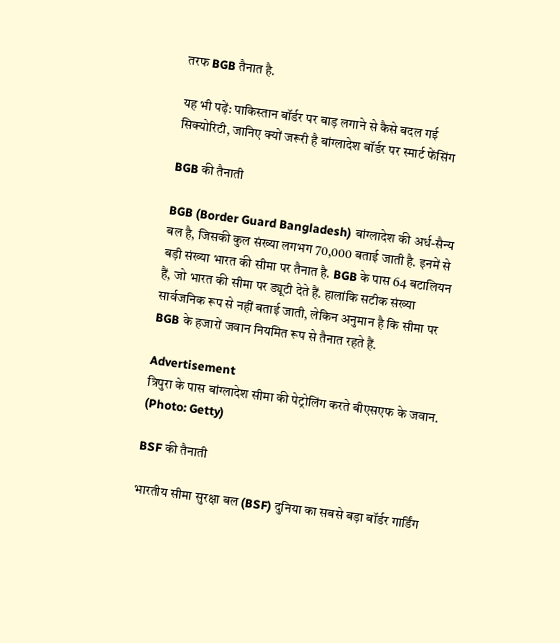तरफ BGB तैनात है.

यह भी पढ़ें: पाकिस्तान बॉर्डर पर बाड़ लगाने से कैसे बदल गई सिक्योरिटी, जानिए क्यों जरूरी है बांग्लादेश बॉर्डर पर स्मार्ट फेंसिंग

BGB की तैनाती

BGB (Border Guard Bangladesh) बांग्लादेश की अर्ध-सैन्य बल है, जिसकी कुल संख्या लगभग 70,000 बताई जाती है. इनमें से बड़ी संख्या भारत की सीमा पर तैनात है. BGB के पास 64 बटालियन हैं, जो भारत की सीमा पर ड्यूटी देते हैं. हालांकि सटीक संख्या सार्वजनिक रूप से नहीं बताई जाती, लेकिन अनुमान है कि सीमा पर BGB के हजारों जवान नियमित रूप से तैनात रहते हैं.

Advertisement
त्रिपुरा के पास बांग्लादेश सीमा की पेट्रोलिंग करते बीएसएफ के जवान. (Photo: Getty)

BSF की तैनाती

भारतीय सीमा सुरक्षा बल (BSF) दुनिया का सबसे बड़ा बॉर्डर गार्डिंग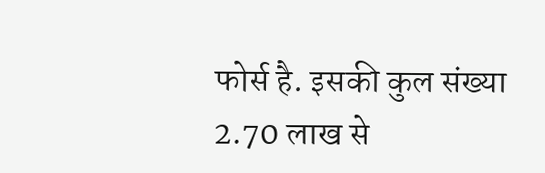फोर्स है. इसकी कुल संख्या 2.70 लाख से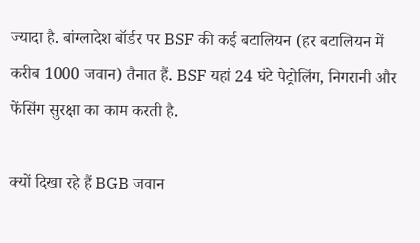ज्यादा है. बांग्लादेश बॉर्डर पर BSF की कई बटालियन (हर बटालियन में करीब 1000 जवान) तैनात हैं. BSF यहां 24 घंटे पेट्रोलिंग, निगरानी और फेंसिंग सुरक्षा का काम करती है.

क्यों दिखा रहे हैं BGB जवान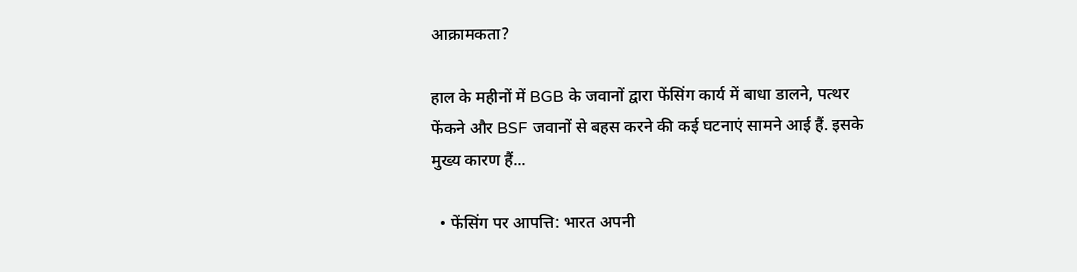आक्रामकता?

हाल के महीनों में BGB के जवानों द्वारा फेंसिंग कार्य में बाधा डालने, पत्थर फेंकने और BSF जवानों से बहस करने की कई घटनाएं सामने आई हैं. इसके मुख्य कारण हैं...

  • फेंसिंग पर आपत्ति: भारत अपनी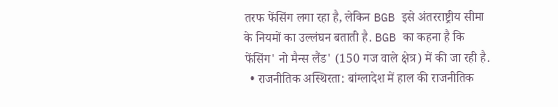तरफ फेंसिंग लगा रहा है, लेकिन BGB इसे अंतरराष्ट्रीय सीमा के नियमों का उल्लंघन बताती है. BGB का कहना है कि फेंसिंग' नो मैन्‍स लैंड' (150 गज वाले क्षेत्र) में की जा रही है.
  • राजनीतिक अस्थिरता: बांग्लादेश में हाल की राजनीतिक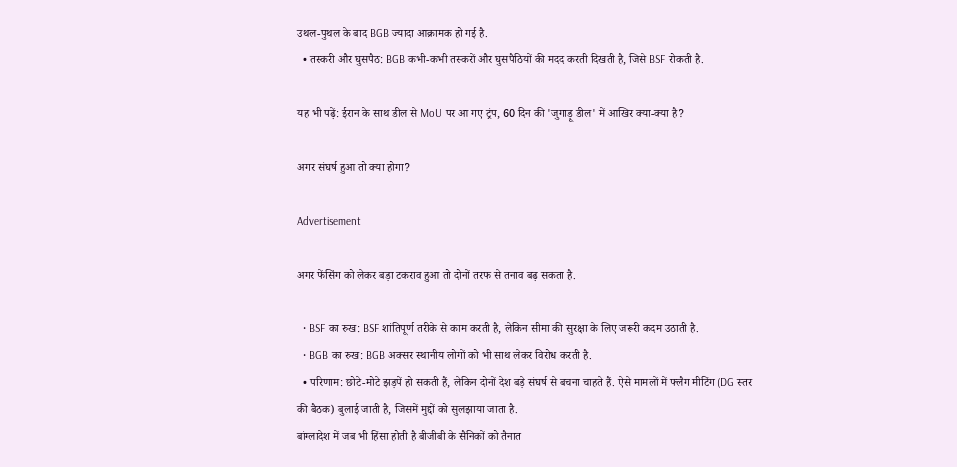उथल-पुथल के बाद BGB ज्यादा आक्रामक हो गई है.
  • तस्करी और घुसपैठ: BGB कभी-कभी तस्करों और घुसपैठियों की मदद करती दिखती है, जिसे BSF रोकती है.

यह भी पढ़ें: ईरान के साथ डील से MoU पर आ गए ट्रंप, 60 दिन की 'जुगाड़ू डील' में आखिर क्या-क्या है?

अगर संघर्ष हुआ तो क्या होगा?

Advertisement

अगर फेंसिंग को लेकर बड़ा टकराव हुआ तो दोनों तरफ से तनाव बढ़ सकता है.

  • BSF का रुख: BSF शांतिपूर्ण तरीके से काम करती है, लेकिन सीमा की सुरक्षा के लिए जरूरी कदम उठाती है.
  • BGB का रुख: BGB अक्सर स्थानीय लोगों को भी साथ लेकर विरोध करती है.
  • परिणाम: छोटे-मोटे झड़पें हो सकती हैं, लेकिन दोनों देश बड़े संघर्ष से बचना चाहते हैं. ऐसे मामलों में फ्लैग मीटिंग (DG स्तर की बैठक) बुलाई जाती है, जिसमें मुद्दों को सुलझाया जाता है.
बांग्लादेश में जब भी हिंसा होती है बीजीबी के सैनिकों को तैनात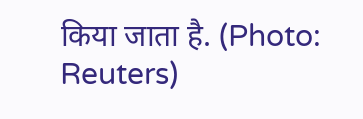किया जाता है. (Photo: Reuters)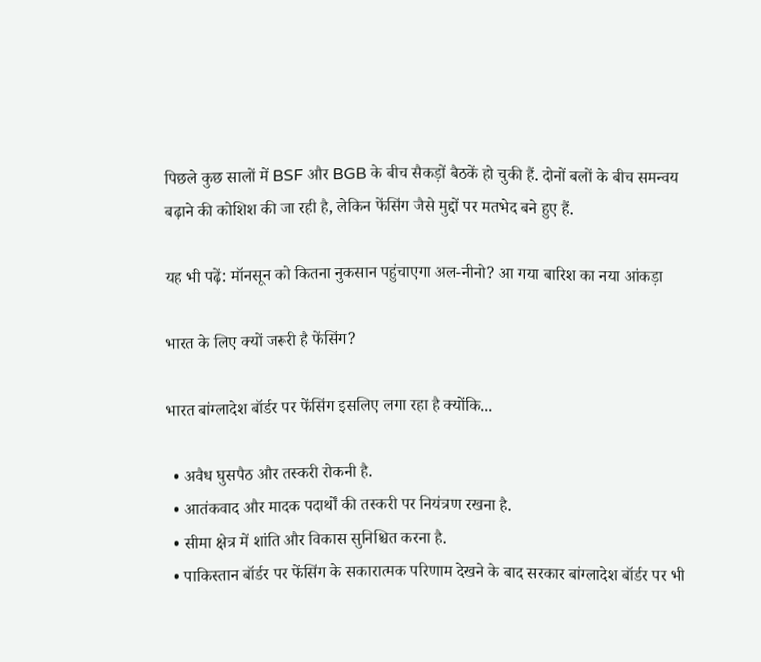पिछले कुछ सालों में BSF और BGB के बीच सैकड़ों बैठकें हो चुकी हैं. दोनों बलों के बीच समन्वय बढ़ाने की कोशिश की जा रही है, लेकिन फेंसिंग जैसे मुद्दों पर मतभेद बने हुए हैं.

यह भी पढ़ें: मॉनसून को कितना नुकसान पहुंचाएगा अल-नीनो? आ गया बारिश का नया आंकड़ा

भारत के लिए क्यों जरूरी है फेंसिंग?

भारत बांग्लादेश बॉर्डर पर फेंसिंग इसलिए लगा रहा है क्योंकि...

  • अवैध घुसपैठ और तस्करी रोकनी है.
  • आतंकवाद और मादक पदार्थों की तस्करी पर नियंत्रण रखना है.
  • सीमा क्षेत्र में शांति और विकास सुनिश्चित करना है.
  • पाकिस्तान बॉर्डर पर फेंसिंग के सकारात्मक परिणाम देखने के बाद सरकार बांग्लादेश बॉर्डर पर भी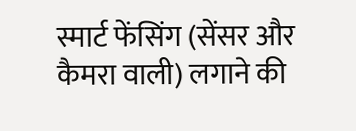स्मार्ट फेंसिंग (सेंसर और कैमरा वाली) लगाने की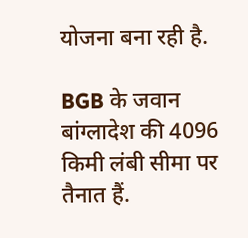योजना बना रही है.

BGB के जवान बांग्लादेश की 4096 किमी लंबी सीमा पर तैनात हैं.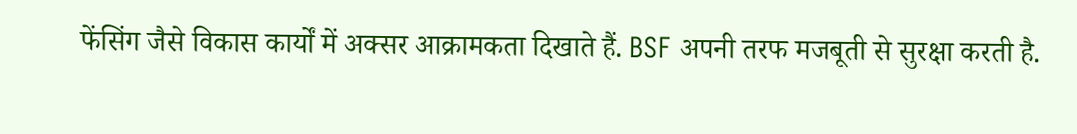फेंसिंग जैसे विकास कार्यों में अक्सर आक्रामकता दिखाते हैं. BSF अपनी तरफ मजबूती से सुरक्षा करती है.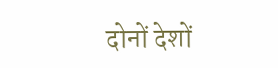दोनों देशों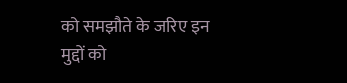को समझौते के जरिए इन मुद्दों को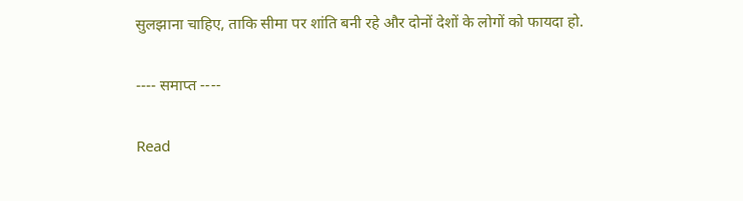सुलझाना चाहिए, ताकि सीमा पर शांति बनी रहे और दोनों देशों के लोगों को फायदा हो.

---- समाप्त ----

Read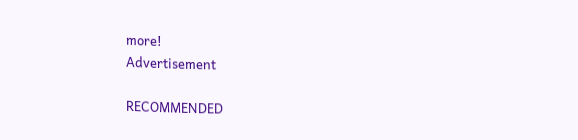more!
Advertisement

RECOMMENDED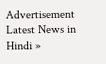Advertisement
Latest News in Hindi »